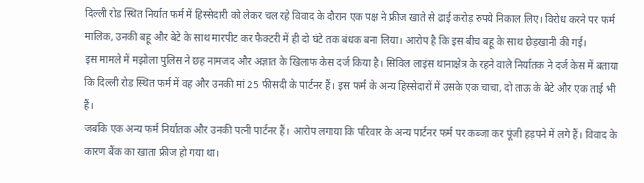दिल्ली रोड स्थित निर्यात फर्म में हिस्सेदारी को लेकर चल रहे विवाद के दौरान एक पक्ष ने फ्रीज खाते से ढाई करोड़ रुपये निकाल लिए। विरोध करने पर फर्म मालिक, उनकी बहू और बेटे के साथ मारपीट कर फैक्टरी में ही दो घंटे तक बंधक बना लिया। आरोप है कि इस बीच बहू के साथ छेड़खानी की गई।
इस मामले में मझोला पुलिस ने छह नामजद और अज्ञात के खिलाफ केस दर्ज किया है। सिविल लाइंस थानाक्षेत्र के रहने वाले निर्यातक ने दर्ज केस में बताया कि दिल्ली रोड स्थित फर्म में वह और उनकी मां 25 फीसदी के पार्टनर हैं। इस फर्म के अन्य हिस्सेदारों में उसके एक चाचा, दो ताऊ के बेटे और एक ताई भी हैं।
जबकि एक अन्य फर्म निर्यातक और उनकी पत्नी पार्टनर हैं। आरोप लगाया कि परिवार के अन्य पार्टनर फर्म पर कब्जा कर पूंजी हड़पने में लगे हैं। विवाद के कारण बैंक का खाता फ्रीज हो गया था।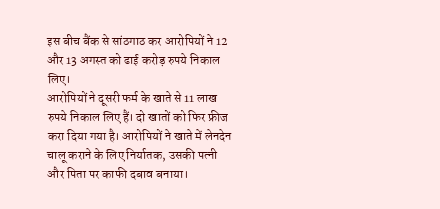इस बीच बैंक से सांठगाठ कर आरोपियों ने 12 और 13 अगस्त को ढाई करोड़ रुपये निकाल लिए।
आरोपियों ने दूसरी फर्म के खाते से 11 लाख रुपये निकाल लिए हैं। दो खातों को फिर फ्रीज करा दिया गया है। आरोपियों ने खाते में लेनदेन चालू कराने के लिए निर्यातक, उसकी पत्नी और पिता पर काफी दबाव बनाया।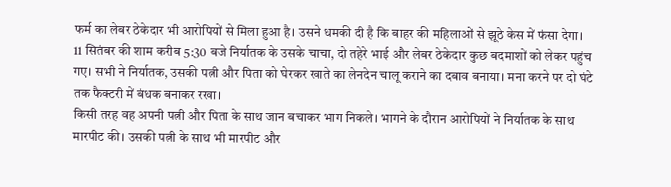फर्म का लेबर ठेकेदार भी आरोपियों से मिला हुआ है। उसने धमकी दी है कि बाहर की महिलाओं से झूठे केस में फंसा देगा।
11 सितंबर की शाम करीब 5:30 बजे निर्यातक के उसके चाचा, दो तहेरे भाई और लेबर ठेकेदार कुछ बदमाशों को लेकर पहुंच गए। सभी ने निर्यातक, उसकी पत्नी और पिता को घेरकर खाते का लेनदेन चालू कराने का दबाव बनाया। मना करने पर दो घंटे तक फैक्टरी में बंधक बनाकर रखा।
किसी तरह वह अपनी पत्नी और पिता के साथ जान बचाकर भाग निकले। भागने के दौरान आरोपियों ने निर्यातक के साथ मारपीट की। उसकी पत्नी के साथ भी मारपीट और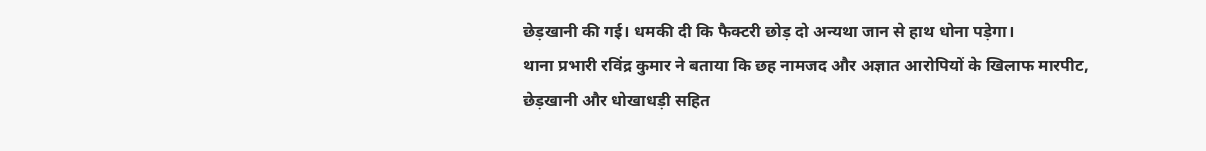छेड़खानी की गई। धमकी दी कि फैक्टरी छोड़ दो अन्यथा जान से हाथ धोना पड़ेगा।
थाना प्रभारी रविंद्र कुमार ने बताया कि छह नामजद और अज्ञात आरोपियों के खिलाफ मारपीट, छेड़खानी और धोखाधड़ी सहित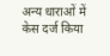अन्य धाराओं में केस दर्ज किया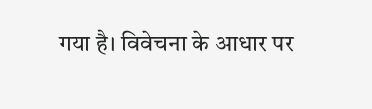गया है। विवेचना के आधार पर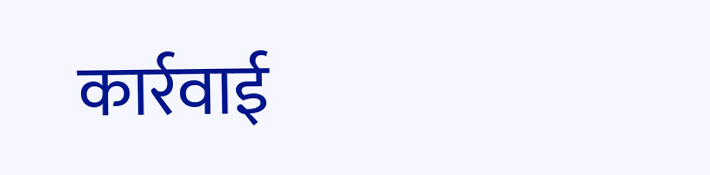कार्रवाई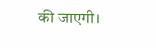की जाएगी।